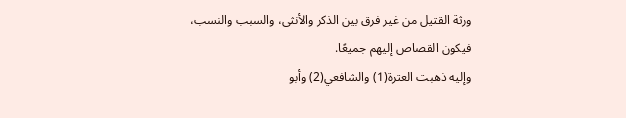ورثة القتيل من غير فرق بين الذكر والأنثى، والسبب والنسب، فيكون القصاص إليهم جميعًا.
وإليه ذهبت العترة(1) والشافعي(2) وأبو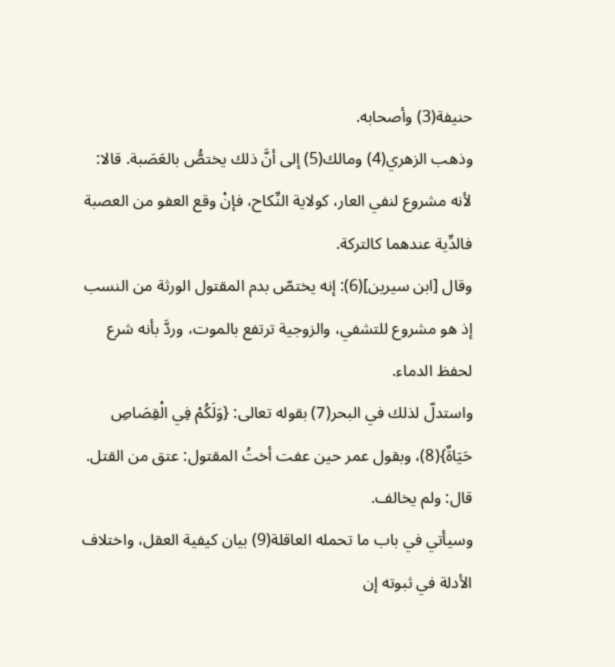حنيفة(3) وأصحابه.
وذهب الزهري(4) ومالك(5) إلى أنَّ ذلك يختصُّ بالعَصَبة. قالا: لأنه مشروع لنفي العار، كولاية النِّكاح، فإنْ وقع العفو من العصبة فالدِّية عندهما كالتركة.
وقال [ابن سيرين](6): إنه يختصّ بدم المقتول الورثة من النسب إذ هو مشروع للتشفي، والزوجية ترتفع بالموت، وردَّ بأنه شرع لحفظ الدماء.
واستدلّ لذلك في البحر(7) بقوله تعالى: {وَلَكُمْ فِي الْقِصَاصِ حَيَاةٌ}(8)، وبقول عمر حين عفت أختُ المقتول: عتق من القتل. قال: ولم يخالف.
وسيأتي في باب ما تحمله العاقلة(9) بيان كيفية العقل، واختلاف الأدلة في ثبوته إن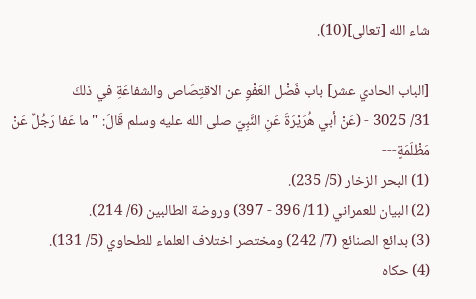شاء الله [تعالى](10).

[الباب الحادي عشر] باب فَضْل العَفْوِ عن الاقتِصَاص والشفاعَةِ في ذلكَ
31/ 3025 - (عَنْ أبي هُرَيْرَةَ عَنِ النَّبِيّ صلى الله عليه وسلم قَالَ: "ما عَفا رَجُلٌ عَنْ مَظْلَمَةٍ---
(1) البحر الزخار (5/ 235).
(2) البيان للعمراني (11/ 396 - 397) وروضة الطالبين (6/ 214).
(3) بدائع الصنائع (7/ 242) ومختصر اختلاف العلماء للطحاوي (5/ 131).
(4) حكاه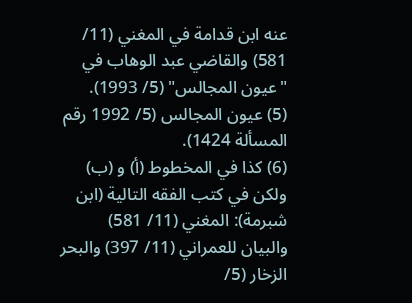عنه ابن قدامة في المغني (11/ 581) والقاضي عبد الوهاب في "عيون المجالس" (5/ 1993).
(5) عيون المجالس (5/ 1992 رقم المسألة 1424).
(6) كذا في المخطوط (أ) و (ب) ولكن في كتب الفقه التالية (ابن شبرمة): المغني (11/ 581) والبيان للعمراني (11/ 397) والبحر الزخار (5/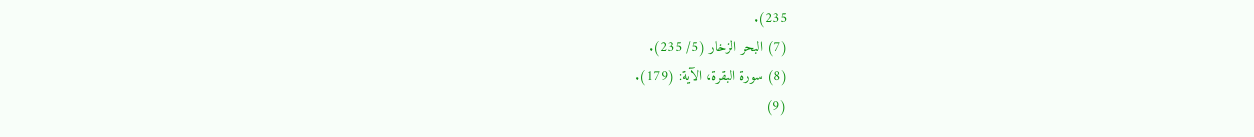235).
(7) البحر الزخار (5/ 235).
(8) سورة البقرة، الآية: (179).
(9)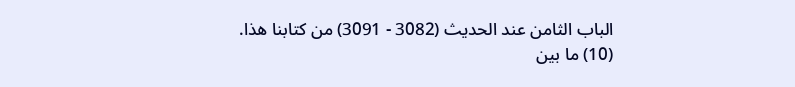الباب الثامن عند الحديث (3082 - 3091) من كتابنا هذا.
(10) ما بين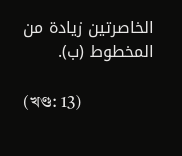الخاصرتين زيادة من المخطوط (ب).

(খণ্ড: 13)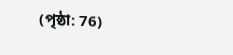(পৃষ্ঠা: 76)